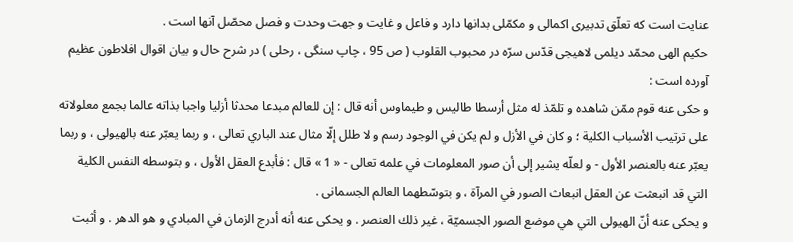عنايت است كه تعلّق تدبيرى اكمالى و مكمّلى بدانها دارد و فاعل و غايت و جهت وحدت و فصل محصّل آنها است .
حكيم الهى محمّد ديلمى لاهيجى قدّس سرّه در محبوب القلوب ( ص 95 ، چاپ سنگى ، رحلى ) در شرح حال و بيان اقوال افلاطون عظيم آورده است :
و حكى عنه قوم ممّن شاهده و تلمّذ له مثل أرسطا طاليس و طيماوس أنه قال : إن للعالم مبدعا محدثا أزليا واجبا بذاته عالما بجمع معلولاته على ترتيب الأسباب الكلية ؛ و كان في الأزل و لم يكن في الوجود رسم و لا طلل إلّا مثال عند الباري تعالى ، و ربما يعبّر عنه بالهيولى ، و ربما يعبّر عنه بالعنصر الأول - و لعلّه يشير إلى أن صور المعلومات في علمه تعالى - « 1 » قال : فأبدع العقل الأول ، و بتوسطه النفس الكلية التي قد انبعثت عن العقل انبعاث الصور في المرآة ، و بتوسّطهما العالم الجسمانى .
و يحكى عنه أنّ الهيولى التي هي موضع الصور الجسميّة ، غير ذلك العنصر . و يحكى عنه أنه أدرج الزمان في المبادي و هو الدهر . و أثبت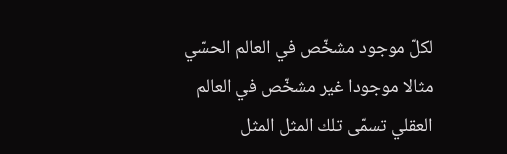لكلّ موجود مشخّص في العالم الحسّي مثالا موجودا غير مشخّص في العالم العقلي تسمّى تلك المثل المثل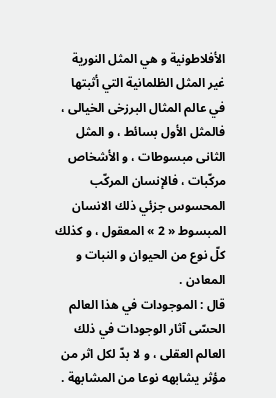الأفلاطونية و هي المثل النورية غير المثل الظلمانية التي أثبتها في عالم المثال البرزخى الخيالى ، فالمثل الأول بسائط ، و المثل الثانى مبسوطات ، و الأشخاص مركّبات ، فالإنسان المركّب المحسوس جزئي ذلك الانسان المبسوط « 2 » المعقول ، و كذلك كلّ نوع من الحيوان و النبات و المعادن .
قال : الموجودات في هذا العالم الحسّى آثار الوجودات في ذلك العالم العقلى ، و لا بدّ لكل اثر من مؤثر يشابهه نوعا من المشابهة .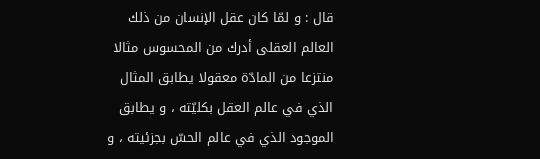قال : و لمّا كان عقل الإنسان من ذلك العالم العقلى أدرك من المحسوس مثالا منتزعا من المادّة معقولا يطابق المثال الذي في عالم العقل بكليّته ، و يطابق الموجود الذي في عالم الحسّ بجزئيته ، و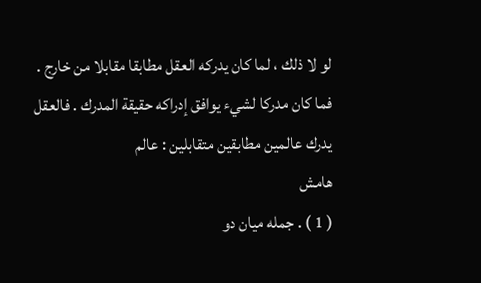لو لا ذلك ، لما كان يدركه العقل مطابقا مقابلا من خارج . فما كان مدركا لشيء يوافق إدراكه حقيقة المدرك . فالعقل يدرك عالمين مطابقين متقابلين : عالم
هامش
( 1 ) . جمله ميان دو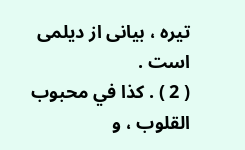تيره ، بيانى از ديلمى است .
( 2 ) . كذا في محبوب القلوب ، و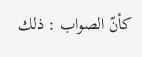كأنّ الصواب : ذلك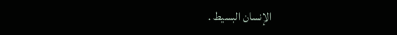الإنسان البسيط .